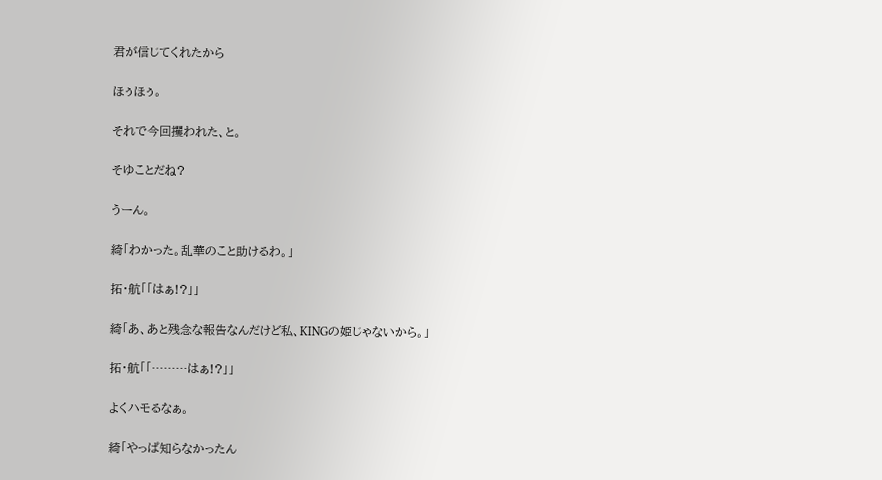君が信じてくれたから

ほぅほぅ。

それで今回攫われた、と。

そゆことだね?

うーん。

綺「わかった。乱華のこと助けるわ。」

拓・航「「はぁ!?」」

綺「あ、あと残念な報告なんだけど私、KINGの姫じゃないから。」

拓・航「「………はぁ!?」」

よくハモるなぁ。

綺「やっぱ知らなかったん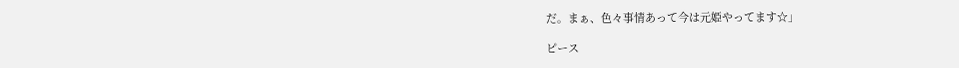だ。まぁ、色々事情あって今は元姫やってます☆」

ピース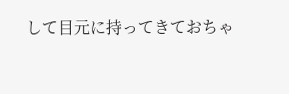して目元に持ってきておちゃ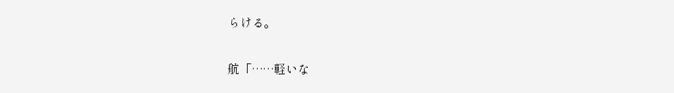らける。

航「……軽いな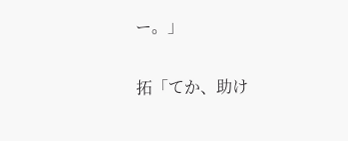ー。」

拓「てか、助け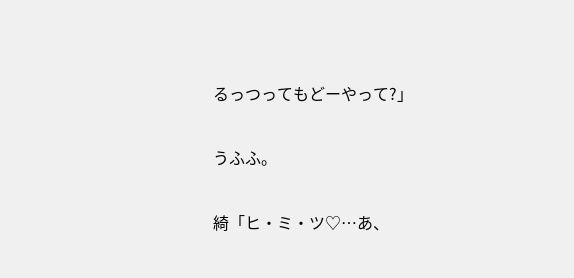るっつってもどーやって?」

うふふ。

綺「ヒ・ミ・ツ♡…あ、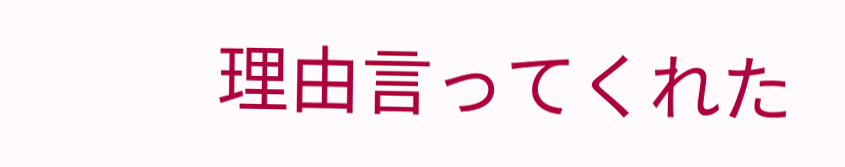理由言ってくれた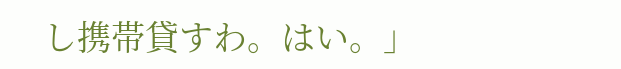し携帯貸すわ。はい。」